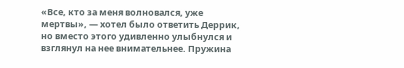«Все, кто за меня волновался, уже мертвы», — хотел было ответить Деррик, но вместо этого удивленно улыбнулся и взглянул на нее внимательнее. Пружина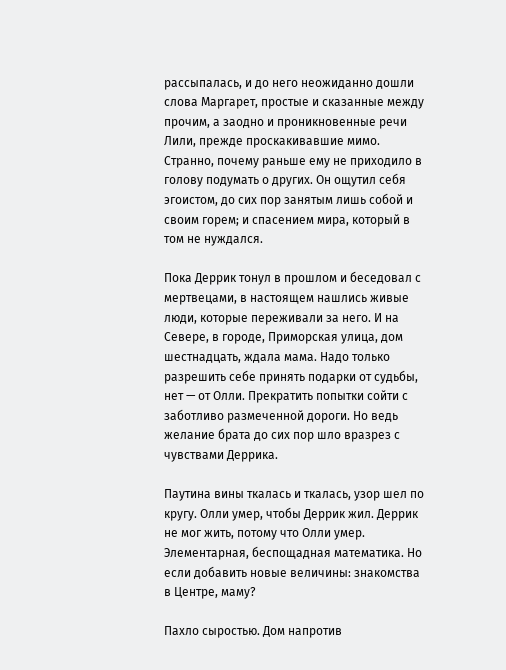рассыпалась, и до него неожиданно дошли слова Маргарет, простые и сказанные между прочим, а заодно и проникновенные речи Лили, прежде проскакивавшие мимо. Странно, почему раньше ему не приходило в голову подумать о других. Он ощутил себя эгоистом, до сих пор занятым лишь собой и своим горем; и спасением мира, который в том не нуждался.

Пока Деррик тонул в прошлом и беседовал с мертвецами, в настоящем нашлись живые люди, которые переживали за него. И на Севере, в городе, Приморская улица, дом шестнадцать, ждала мама. Надо только разрешить себе принять подарки от судьбы, нет — от Олли. Прекратить попытки сойти с заботливо размеченной дороги. Но ведь желание брата до сих пор шло вразрез с чувствами Деррика.

Паутина вины ткалась и ткалась, узор шел по кругу. Олли умер, чтобы Деррик жил. Деррик не мог жить, потому что Олли умер. Элементарная, беспощадная математика. Но если добавить новые величины: знакомства в Центре, маму?

Пахло сыростью. Дом напротив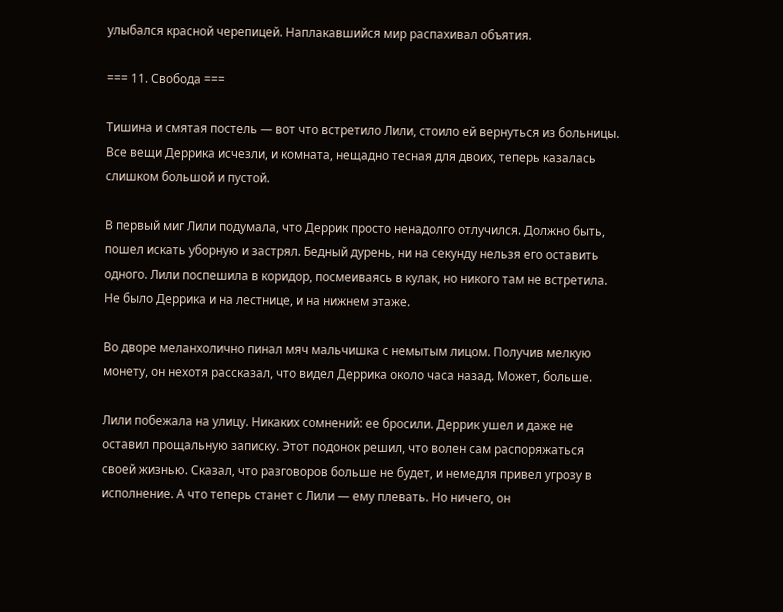улыбался красной черепицей. Наплакавшийся мир распахивал объятия.

=== 11. Свобода ===

Тишина и смятая постель — вот что встретило Лили, стоило ей вернуться из больницы. Все вещи Деррика исчезли, и комната, нещадно тесная для двоих, теперь казалась слишком большой и пустой.

В первый миг Лили подумала, что Деррик просто ненадолго отлучился. Должно быть, пошел искать уборную и застрял. Бедный дурень, ни на секунду нельзя его оставить одного. Лили поспешила в коридор, посмеиваясь в кулак, но никого там не встретила. Не было Деррика и на лестнице, и на нижнем этаже.

Во дворе меланхолично пинал мяч мальчишка с немытым лицом. Получив мелкую монету, он нехотя рассказал, что видел Деррика около часа назад. Может, больше.

Лили побежала на улицу. Никаких сомнений: ее бросили. Деррик ушел и даже не оставил прощальную записку. Этот подонок решил, что волен сам распоряжаться своей жизнью. Сказал, что разговоров больше не будет, и немедля привел угрозу в исполнение. А что теперь станет с Лили — ему плевать. Но ничего, он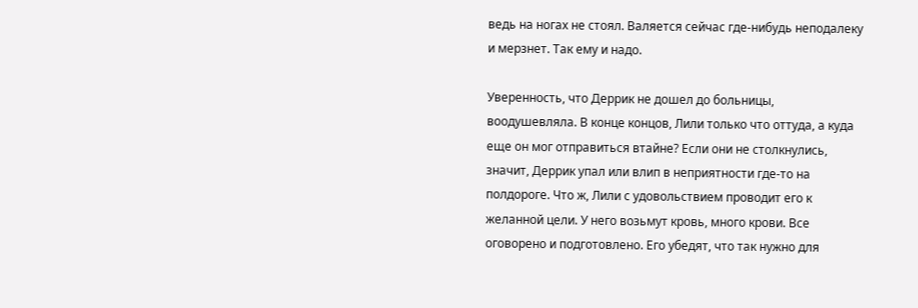ведь на ногах не стоял. Валяется сейчас где-нибудь неподалеку и мерзнет. Так ему и надо.

Уверенность, что Деррик не дошел до больницы, воодушевляла. В конце концов, Лили только что оттуда, а куда еще он мог отправиться втайне? Если они не столкнулись, значит, Деррик упал или влип в неприятности где-то на полдороге. Что ж, Лили с удовольствием проводит его к желанной цели. У него возьмут кровь, много крови. Все оговорено и подготовлено. Его убедят, что так нужно для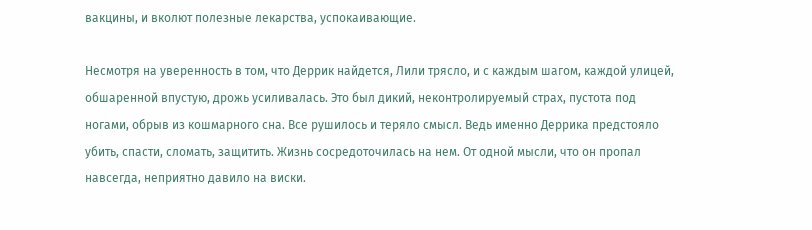вакцины, и вколют полезные лекарства, успокаивающие.

Несмотря на уверенность в том, что Деррик найдется, Лили трясло, и с каждым шагом, каждой улицей, обшаренной впустую, дрожь усиливалась. Это был дикий, неконтролируемый страх, пустота под ногами, обрыв из кошмарного сна. Все рушилось и теряло смысл. Ведь именно Деррика предстояло убить, спасти, сломать, защитить. Жизнь сосредоточилась на нем. От одной мысли, что он пропал навсегда, неприятно давило на виски.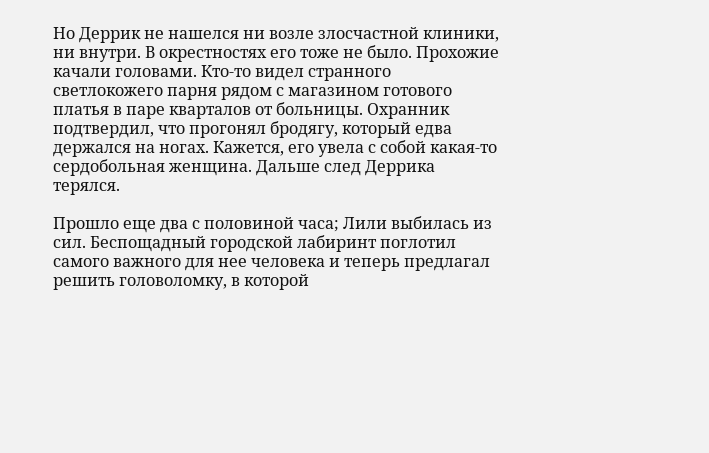Но Деррик не нашелся ни возле злосчастной клиники, ни внутри. В окрестностях его тоже не было. Прохожие качали головами. Кто-то видел странного светлокожего парня рядом с магазином готового платья в паре кварталов от больницы. Охранник подтвердил, что прогонял бродягу, который едва держался на ногах. Кажется, его увела с собой какая-то сердобольная женщина. Дальше след Деррика терялся.

Прошло еще два с половиной часа; Лили выбилась из сил. Беспощадный городской лабиринт поглотил самого важного для нее человека и теперь предлагал решить головоломку, в которой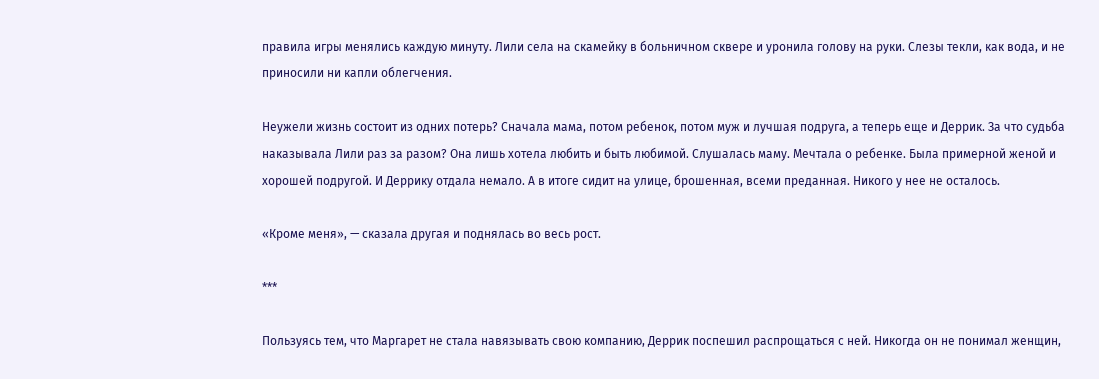правила игры менялись каждую минуту. Лили села на скамейку в больничном сквере и уронила голову на руки. Слезы текли, как вода, и не приносили ни капли облегчения.

Неужели жизнь состоит из одних потерь? Сначала мама, потом ребенок, потом муж и лучшая подруга, а теперь еще и Деррик. За что судьба наказывала Лили раз за разом? Она лишь хотела любить и быть любимой. Слушалась маму. Мечтала о ребенке. Была примерной женой и хорошей подругой. И Деррику отдала немало. А в итоге сидит на улице, брошенная, всеми преданная. Никого у нее не осталось.

«Кроме меня», — сказала другая и поднялась во весь рост.

***

Пользуясь тем, что Маргарет не стала навязывать свою компанию, Деррик поспешил распрощаться с ней. Никогда он не понимал женщин,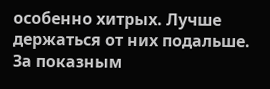особенно хитрых. Лучше держаться от них подальше. За показным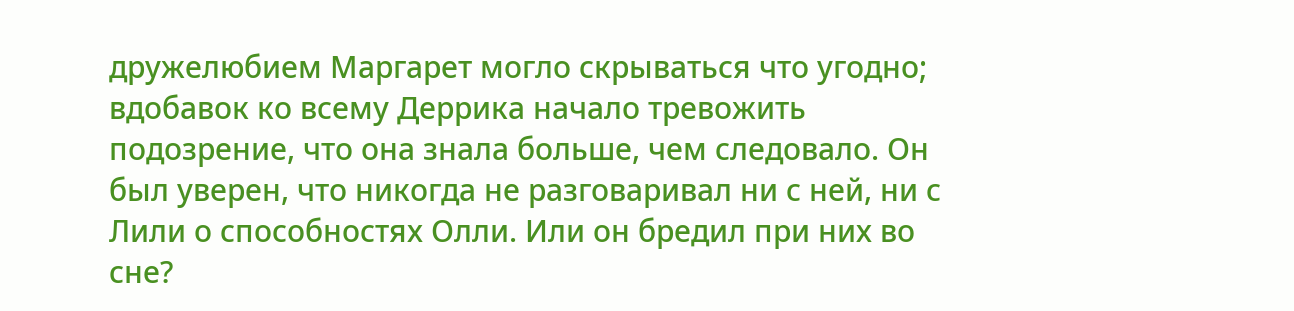дружелюбием Маргарет могло скрываться что угодно; вдобавок ко всему Деррика начало тревожить подозрение, что она знала больше, чем следовало. Он был уверен, что никогда не разговаривал ни с ней, ни с Лили о способностях Олли. Или он бредил при них во сне?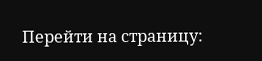Перейти на страницу: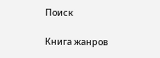Поиск

Книга жанров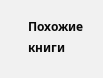Похожие книги